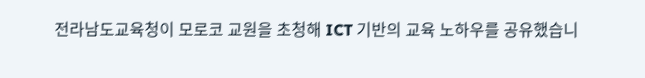전라남도교육청이 모로코 교원을 초청해 ICT 기반의 교육 노하우를 공유했습니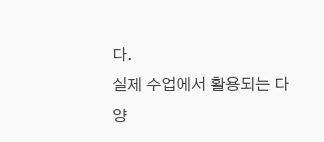다.
실제 수업에서 활용되는 다양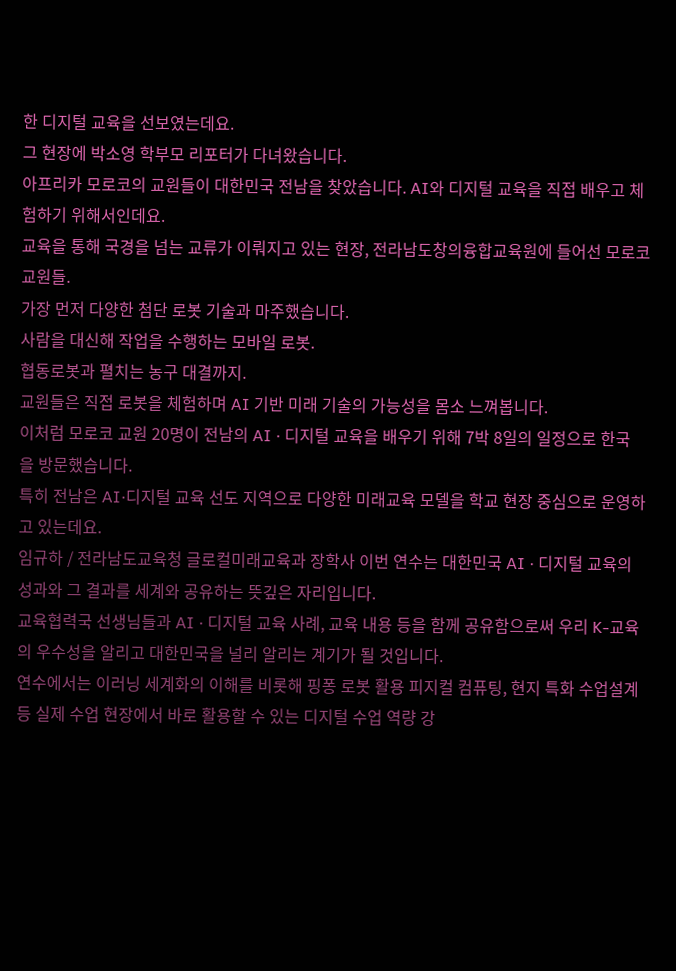한 디지털 교육을 선보였는데요.
그 현장에 박소영 학부모 리포터가 다녀왔습니다.
아프리카 모로코의 교원들이 대한민국 전남을 찾았습니다. AI와 디지털 교육을 직접 배우고 체험하기 위해서인데요.
교육을 통해 국경을 넘는 교류가 이뤄지고 있는 현장, 전라남도창의융합교육원에 들어선 모로코 교원들.
가장 먼저 다양한 첨단 로봇 기술과 마주했습니다.
사람을 대신해 작업을 수행하는 모바일 로봇.
협동로봇과 펼치는 농구 대결까지.
교원들은 직접 로봇을 체험하며 AI 기반 미래 기술의 가능성을 몸소 느껴봅니다.
이처럼 모로코 교원 20명이 전남의 AI · 디지털 교육을 배우기 위해 7박 8일의 일정으로 한국을 방문했습니다.
특히 전남은 AI·디지털 교육 선도 지역으로 다양한 미래교육 모델을 학교 현장 중심으로 운영하고 있는데요.
임규하 / 전라남도교육청 글로컬미래교육과 장학사 이번 연수는 대한민국 AI · 디지털 교육의 성과와 그 결과를 세계와 공유하는 뜻깊은 자리입니다.
교육협력국 선생님들과 AI · 디지털 교육 사례, 교육 내용 등을 함께 공유함으로써 우리 K-교육의 우수성을 알리고 대한민국을 널리 알리는 계기가 될 것입니다.
연수에서는 이러닝 세계화의 이해를 비롯해 핑퐁 로봇 활용 피지컬 컴퓨팅, 현지 특화 수업설계 등 실제 수업 현장에서 바로 활용할 수 있는 디지털 수업 역량 강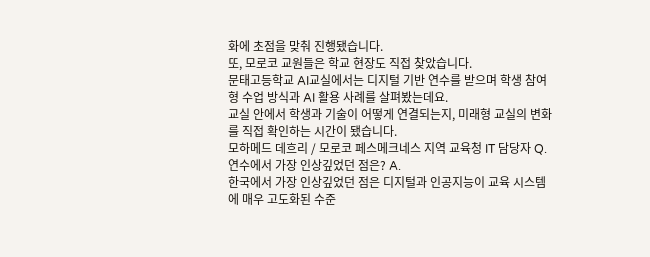화에 초점을 맞춰 진행됐습니다.
또, 모로코 교원들은 학교 현장도 직접 찾았습니다.
문태고등학교 AI교실에서는 디지털 기반 연수를 받으며 학생 참여형 수업 방식과 AI 활용 사례를 살펴봤는데요.
교실 안에서 학생과 기술이 어떻게 연결되는지, 미래형 교실의 변화를 직접 확인하는 시간이 됐습니다.
모하메드 데흐리 / 모로코 페스메크네스 지역 교육청 IT 담당자 Q.
연수에서 가장 인상깊었던 점은? A.
한국에서 가장 인상깊었던 점은 디지털과 인공지능이 교육 시스템에 매우 고도화된 수준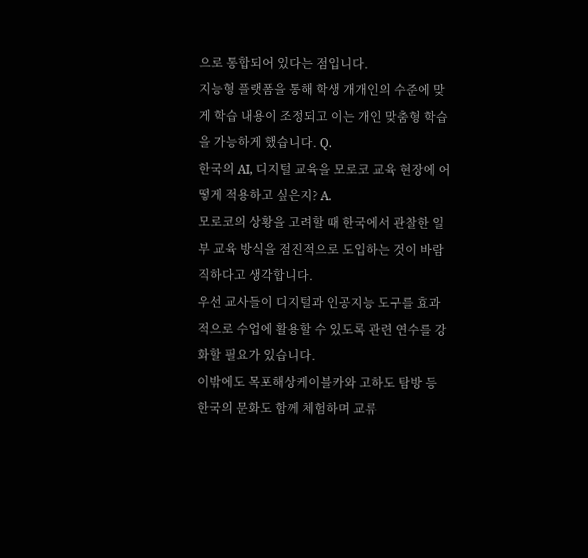으로 통합되어 있다는 점입니다.
지능형 플랫폼을 통해 학생 개개인의 수준에 맞게 학습 내용이 조정되고 이는 개인 맞춤형 학습을 가능하게 했습니다. Q.
한국의 AI, 디지털 교육을 모로코 교육 현장에 어떻게 적용하고 싶은지? A.
모로코의 상황을 고려할 때 한국에서 관찰한 일부 교육 방식을 점진적으로 도입하는 것이 바람직하다고 생각합니다.
우선 교사들이 디지털과 인공지능 도구를 효과적으로 수업에 활용할 수 있도록 관련 연수를 강화할 필요가 있습니다.
이밖에도 목포해상케이블카와 고하도 탐방 등 한국의 문화도 함께 체험하며 교류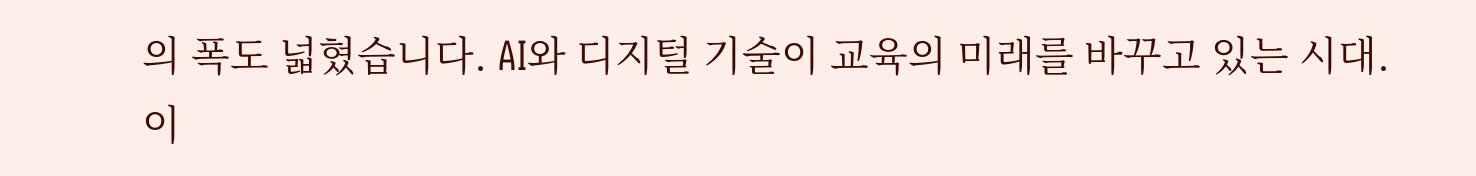의 폭도 넓혔습니다. AI와 디지털 기술이 교육의 미래를 바꾸고 있는 시대.
이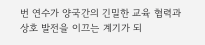번 연수가 양국간의 긴밀한 교육 협력과 상호 발전을 이끄는 계기가 되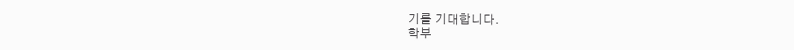기를 기대합니다.
학부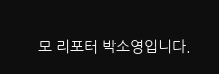모 리포터 박소영입니다.